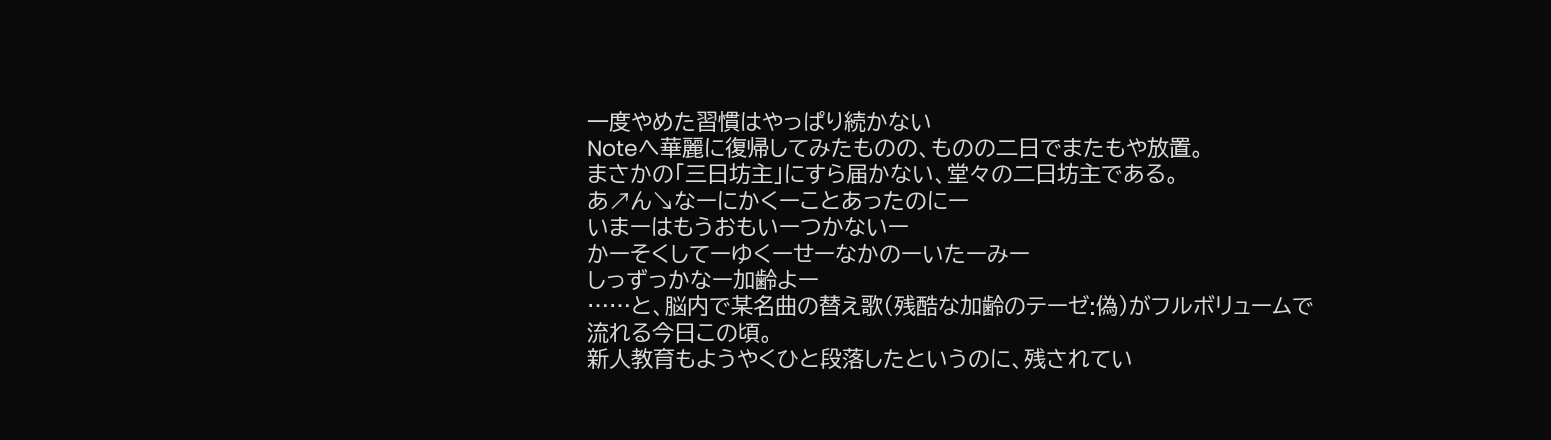一度やめた習慣はやっぱり続かない
Noteへ華麗に復帰してみたものの、ものの二日でまたもや放置。
まさかの「三日坊主」にすら届かない、堂々の二日坊主である。
あ↗ん↘なーにかくーことあったのにー
いまーはもうおもいーつかないー
かーそくしてーゆくーせーなかのーいたーみー
しっずっかなー加齢よー
……と、脳内で某名曲の替え歌(残酷な加齢のテーゼ:偽)がフルボリュームで流れる今日この頃。
新人教育もようやくひと段落したというのに、残されてい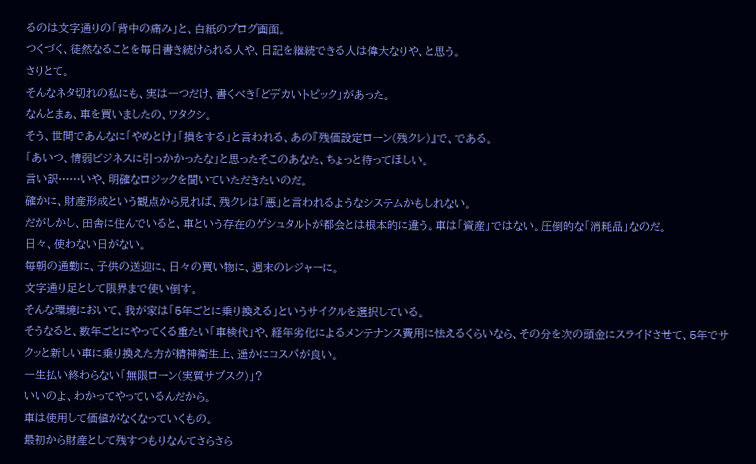るのは文字通りの「背中の痛み」と、白紙のブログ画面。
つくづく、徒然なることを毎日書き続けられる人や、日記を継続できる人は偉大なりや、と思う。
さりとて。
そんなネタ切れの私にも、実は一つだけ、書くべき「どデカいトピック」があった。
なんとまぁ、車を買いましたの、ワタクシ。
そう、世間であんなに「やめとけ」「損をする」と言われる、あの『残価設定ローン(残クレ)』で、である。
「あいつ、情弱ビジネスに引っかかったな」と思ったそこのあなた、ちょっと待ってほしい。
言い訳……いや、明確なロジックを聞いていただきたいのだ。
確かに、財産形成という観点から見れば、残クレは「悪」と言われるようなシステムかもしれない。
だがしかし、田舎に住んでいると、車という存在のゲシュタルトが都会とは根本的に違う。車は「資産」ではない。圧倒的な「消耗品」なのだ。
日々、使わない日がない。
毎朝の通勤に、子供の送迎に、日々の買い物に、週末のレジャーに。
文字通り足として限界まで使い倒す。
そんな環境において、我が家は「5年ごとに乗り換える」というサイクルを選択している。
そうなると、数年ごとにやってくる重たい「車検代」や、経年劣化によるメンテナンス費用に怯えるくらいなら、その分を次の頭金にスライドさせて、5年でサクッと新しい車に乗り換えた方が精神衛生上、遥かにコスパが良い。
一生払い終わらない「無限ローン(実質サブスク)」?
いいのよ、わかってやっているんだから。
車は使用して価値がなくなっていくもの。
最初から財産として残すつもりなんてさらさら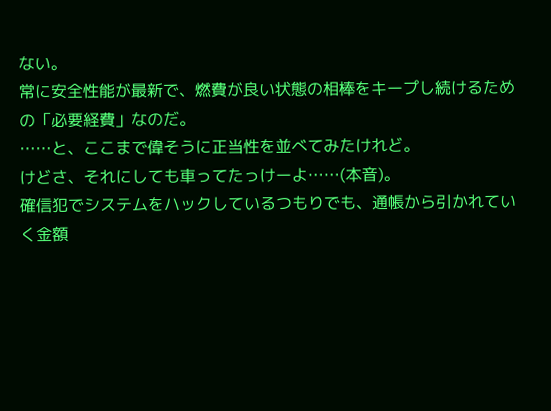ない。
常に安全性能が最新で、燃費が良い状態の相棒をキープし続けるための「必要経費」なのだ。
……と、ここまで偉そうに正当性を並べてみたけれど。
けどさ、それにしても車ってたっけーよ……(本音)。
確信犯でシステムをハックしているつもりでも、通帳から引かれていく金額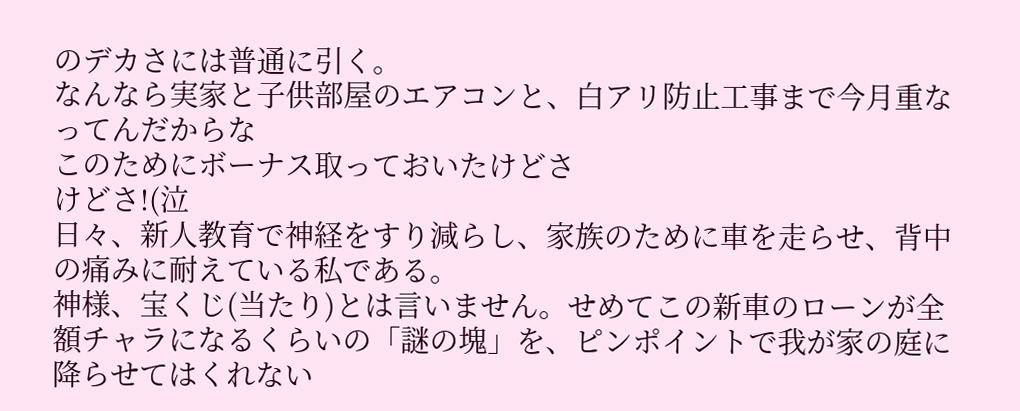のデカさには普通に引く。
なんなら実家と子供部屋のエアコンと、白アリ防止工事まで今月重なってんだからな
このためにボーナス取っておいたけどさ
けどさ!(泣
日々、新人教育で神経をすり減らし、家族のために車を走らせ、背中の痛みに耐えている私である。
神様、宝くじ(当たり)とは言いません。せめてこの新車のローンが全額チャラになるくらいの「謎の塊」を、ピンポイントで我が家の庭に降らせてはくれない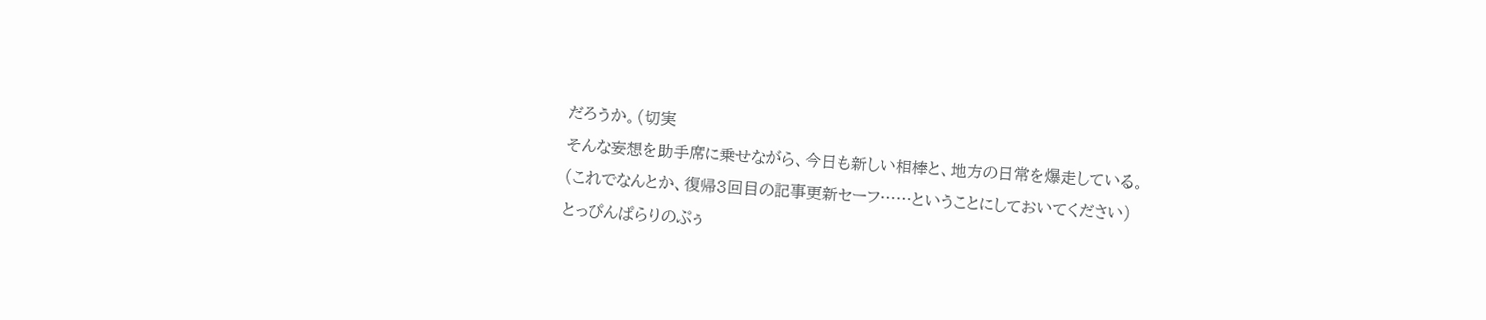だろうか。(切実
そんな妄想を助手席に乗せながら、今日も新しい相棒と、地方の日常を爆走している。
(これでなんとか、復帰3回目の記事更新セーフ……ということにしておいてください)
とっぴんぱらりのぷぅ